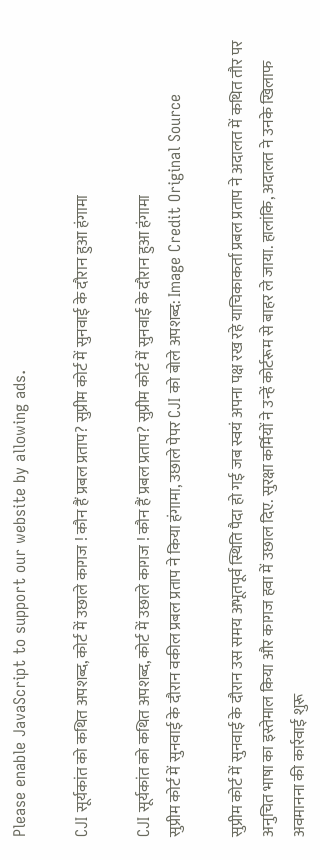Please enable JavaScript to support our website by allowing ads.

CJI सूर्यकांत को कथित अपशब्द, कोर्ट में उछाले कागज ! कौन हैं प्रबल प्रताप? सुप्रीम कोर्ट में सुनवाई के दौरान हुआ हंगामा

CJI सूर्यकांत को कथित अपशब्द, कोर्ट में उछाले कागज ! कौन हैं प्रबल प्रताप? सुप्रीम कोर्ट में सुनवाई के दौरान हुआ हंगामा
सुप्रीम कोर्ट में सुनवाई के दौरान वकील प्रबल प्रताप ने किया हंगामा, उछाले पेपर CJI को बोले अपशब्द: Image Credit Original Source

सुप्रीम कोर्ट में सुनवाई के दौरान उस समय अभूतपूर्व स्थिति पैदा हो गई जब स्वयं अपना पक्ष रख रहे याचिकाकर्ता प्रबल प्रताप ने अदालत में कथित तौर पर अनुचित भाषा का इस्तेमाल किया और कागज हवा में उछाल दिए. सुरक्षा कर्मियों ने उन्हें कोर्टरूम से बाहर ले जाया. हालांकि, अदालत ने उनके खिलाफ अवमानना की कार्रवाई शुरू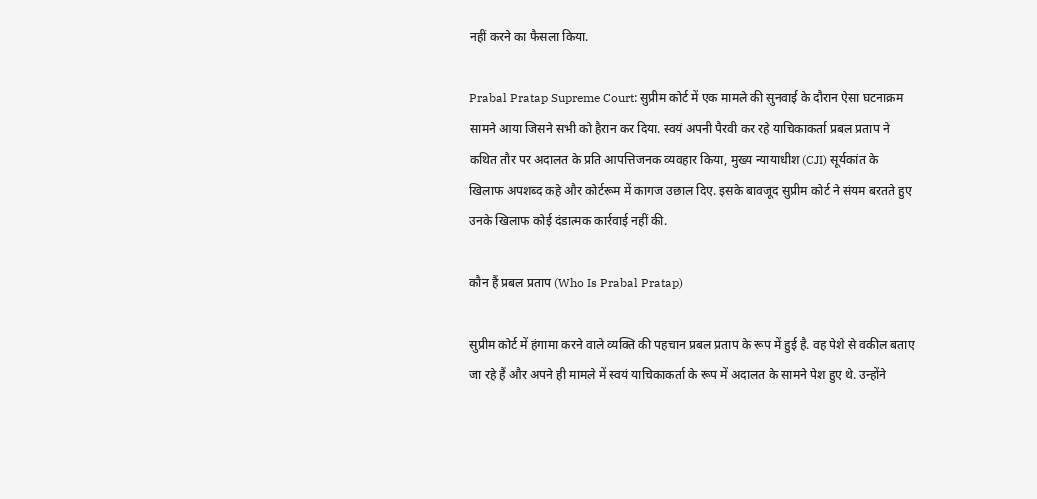नहीं करने का फैसला किया.

Prabal Pratap Supreme Court: सुप्रीम कोर्ट में एक मामले की सुनवाई के दौरान ऐसा घटनाक्रम सामने आया जिसने सभी को हैरान कर दिया. स्वयं अपनी पैरवी कर रहे याचिकाकर्ता प्रबल प्रताप ने कथित तौर पर अदालत के प्रति आपत्तिजनक व्यवहार किया, मुख्य न्यायाधीश (CJI) सूर्यकांत के खिलाफ अपशब्द कहे और कोर्टरूम में कागज उछाल दिए. इसके बावजूद सुप्रीम कोर्ट ने संयम बरतते हुए उनके खिलाफ कोई दंडात्मक कार्रवाई नहीं की.

कौन हैं प्रबल प्रताप (Who Is Prabal Pratap)

सुप्रीम कोर्ट में हंगामा करने वाले व्यक्ति की पहचान प्रबल प्रताप के रूप में हुई है. वह पेशे से वकील बताए जा रहे हैं और अपने ही मामले में स्वयं याचिकाकर्ता के रूप में अदालत के सामने पेश हुए थे. उन्होंने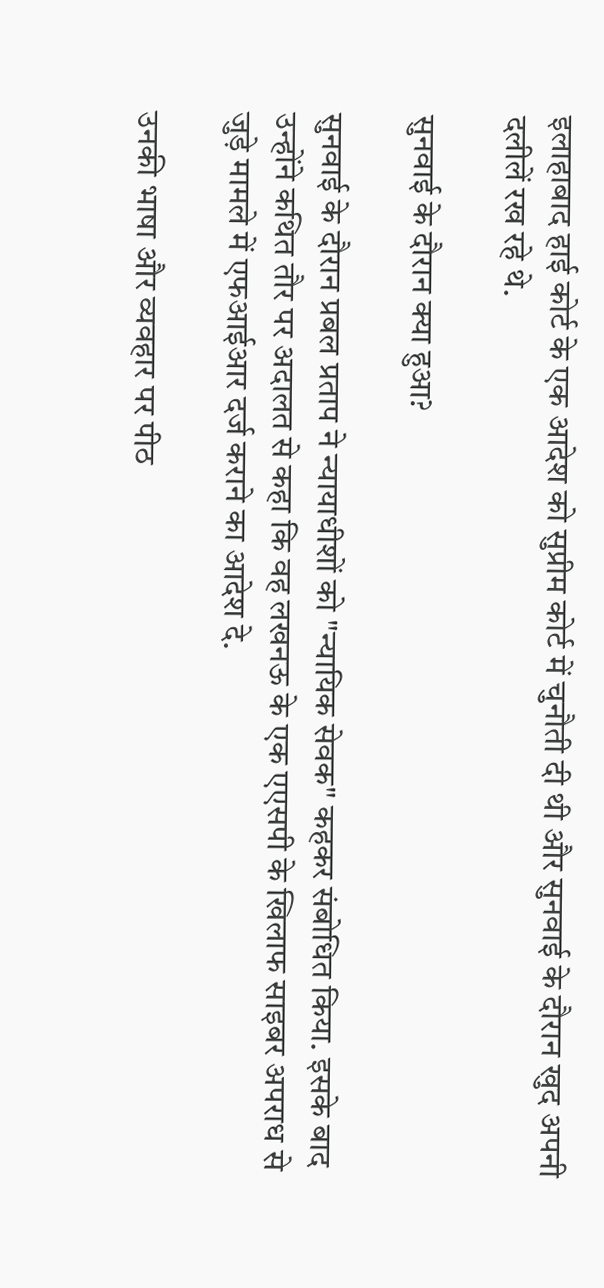इलाहाबाद हाई कोर्ट के एक आदेश को सुप्रीम कोर्ट में चुनौती दी थी और सुनवाई के दौरान खुद अपनी दलीलें रख रहे थे.

सुनवाई के दौरान क्या हुआ?

सुनवाई के दौरान प्रबल प्रताप ने न्यायाधीशों को "न्यायिक सेवक" कहकर संबोधित किया. इसके बाद उन्होंने कथित तौर पर अदालत से कहा कि वह लखनऊ के एक एएसपी के खिलाफ साइबर अपराध से जुड़े मामले में एफआईआर दर्ज कराने का आदेश दे.

उनकी भाषा और व्यवहार पर पीठ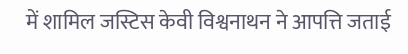में शामिल जस्टिस केवी विश्वनाथन ने आपत्ति जताई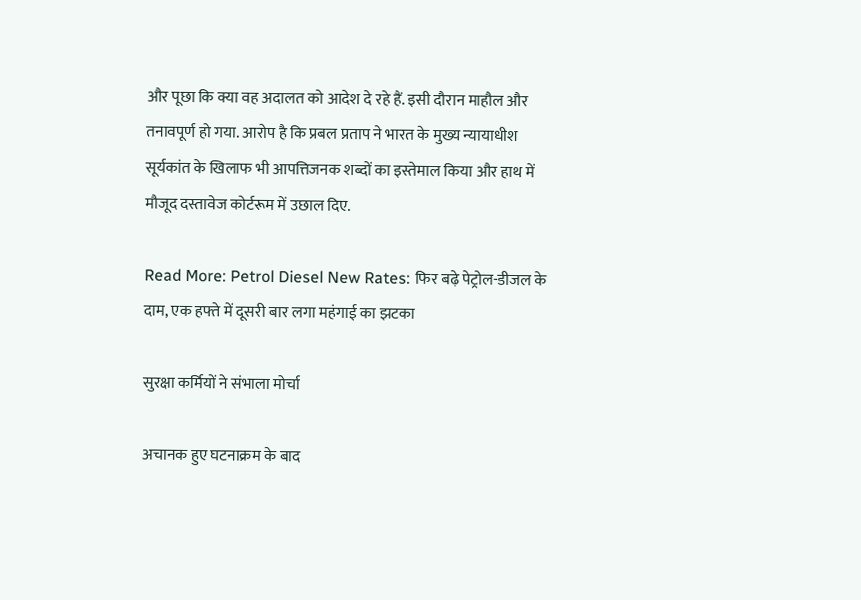और पूछा कि क्या वह अदालत को आदेश दे रहे हैं. इसी दौरान माहौल और तनावपूर्ण हो गया. आरोप है कि प्रबल प्रताप ने भारत के मुख्य न्यायाधीश सूर्यकांत के खिलाफ भी आपत्तिजनक शब्दों का इस्तेमाल किया और हाथ में मौजूद दस्तावेज कोर्टरूम में उछाल दिए.

Read More: Petrol Diesel New Rates: फिर बढ़े पेट्रोल-डीजल के दाम, एक हफ्ते में दूसरी बार लगा महंगाई का झटका

सुरक्षा कर्मियों ने संभाला मोर्चा

अचानक हुए घटनाक्रम के बाद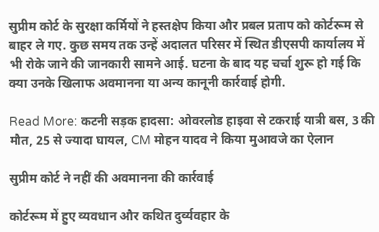सुप्रीम कोर्ट के सुरक्षा कर्मियों ने हस्तक्षेप किया और प्रबल प्रताप को कोर्टरूम से बाहर ले गए. कुछ समय तक उन्हें अदालत परिसर में स्थित डीएसपी कार्यालय में भी रोके जाने की जानकारी सामने आई. घटना के बाद यह चर्चा शुरू हो गई कि क्या उनके खिलाफ अवमानना या अन्य कानूनी कार्रवाई होगी.

Read More: कटनी सड़क हादसा: ओवरलोड हाइवा से टकराई यात्री बस, 3 की मौत, 25 से ज्यादा घायल, CM मोहन यादव ने किया मुआवजे का ऐलान

सुप्रीम कोर्ट ने नहीं की अवमानना की कार्रवाई

कोर्टरूम में हुए व्यवधान और कथित दुर्व्यवहार के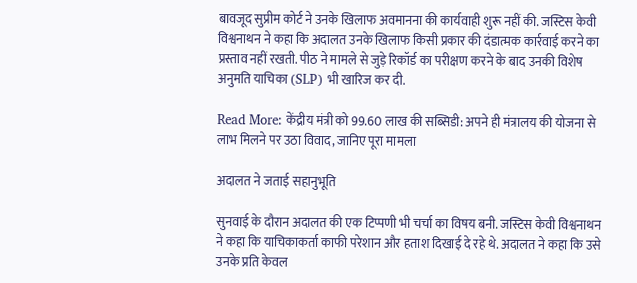बावजूद सुप्रीम कोर्ट ने उनके खिलाफ अवमानना की कार्यवाही शुरू नहीं की. जस्टिस केवी विश्वनाथन ने कहा कि अदालत उनके खिलाफ किसी प्रकार की दंडात्मक कार्रवाई करने का प्रस्ताव नहीं रखती. पीठ ने मामले से जुड़े रिकॉर्ड का परीक्षण करने के बाद उनकी विशेष अनुमति याचिका (SLP) भी खारिज कर दी.

Read More: केंद्रीय मंत्री को 99.60 लाख की सब्सिडी: अपने ही मंत्रालय की योजना से लाभ मिलने पर उठा विवाद, जानिए पूरा मामला

अदालत ने जताई सहानुभूति

सुनवाई के दौरान अदालत की एक टिप्पणी भी चर्चा का विषय बनी. जस्टिस केवी विश्वनाथन ने कहा कि याचिकाकर्ता काफी परेशान और हताश दिखाई दे रहे थे. अदालत ने कहा कि उसे उनके प्रति केवल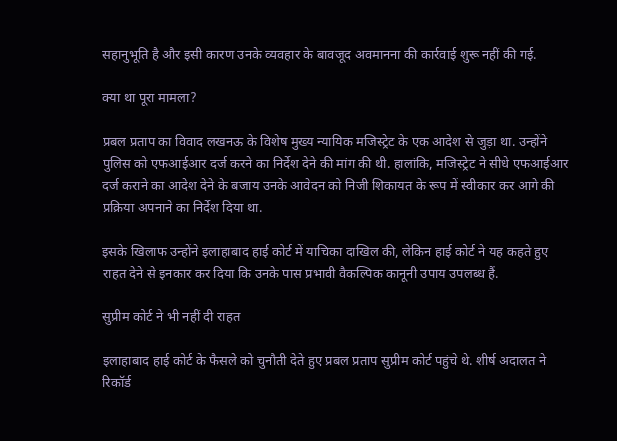सहानुभूति है और इसी कारण उनके व्यवहार के बावजूद अवमानना की कार्रवाई शुरू नहीं की गई.

क्या था पूरा मामला?

प्रबल प्रताप का विवाद लखनऊ के विशेष मुख्य न्यायिक मजिस्ट्रेट के एक आदेश से जुड़ा था. उन्होंने पुलिस को एफआईआर दर्ज करने का निर्देश देने की मांग की थी. हालांकि, मजिस्ट्रेट ने सीधे एफआईआर दर्ज कराने का आदेश देने के बजाय उनके आवेदन को निजी शिकायत के रूप में स्वीकार कर आगे की प्रक्रिया अपनाने का निर्देश दिया था.

इसके खिलाफ उन्होंने इलाहाबाद हाई कोर्ट में याचिका दाखिल की, लेकिन हाई कोर्ट ने यह कहते हुए राहत देने से इनकार कर दिया कि उनके पास प्रभावी वैकल्पिक कानूनी उपाय उपलब्ध हैं.

सुप्रीम कोर्ट ने भी नहीं दी राहत

इलाहाबाद हाई कोर्ट के फैसले को चुनौती देते हुए प्रबल प्रताप सुप्रीम कोर्ट पहुंचे थे. शीर्ष अदालत ने रिकॉर्ड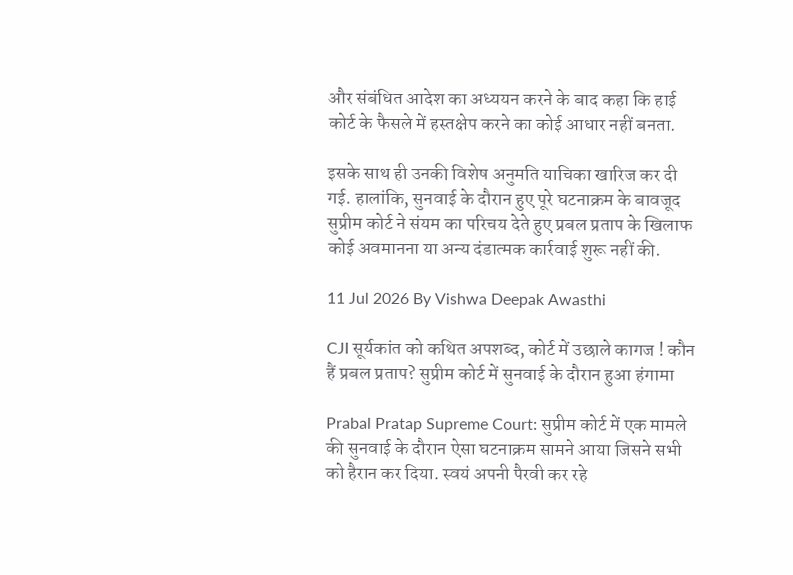और संबंधित आदेश का अध्ययन करने के बाद कहा कि हाई कोर्ट के फैसले में हस्तक्षेप करने का कोई आधार नहीं बनता.

इसके साथ ही उनकी विशेष अनुमति याचिका खारिज कर दी गई. हालांकि, सुनवाई के दौरान हुए पूरे घटनाक्रम के बावजूद सुप्रीम कोर्ट ने संयम का परिचय देते हुए प्रबल प्रताप के खिलाफ कोई अवमानना या अन्य दंडात्मक कार्रवाई शुरू नहीं की.

11 Jul 2026 By Vishwa Deepak Awasthi

CJI सूर्यकांत को कथित अपशब्द, कोर्ट में उछाले कागज ! कौन हैं प्रबल प्रताप? सुप्रीम कोर्ट में सुनवाई के दौरान हुआ हंगामा

Prabal Pratap Supreme Court: सुप्रीम कोर्ट में एक मामले की सुनवाई के दौरान ऐसा घटनाक्रम सामने आया जिसने सभी को हैरान कर दिया. स्वयं अपनी पैरवी कर रहे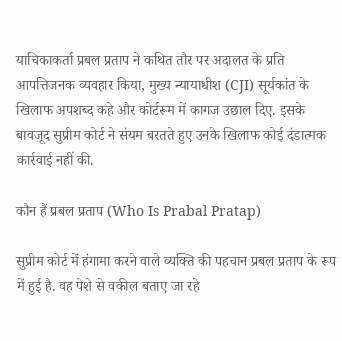याचिकाकर्ता प्रबल प्रताप ने कथित तौर पर अदालत के प्रति आपत्तिजनक व्यवहार किया, मुख्य न्यायाधीश (CJI) सूर्यकांत के खिलाफ अपशब्द कहे और कोर्टरूम में कागज उछाल दिए. इसके बावजूद सुप्रीम कोर्ट ने संयम बरतते हुए उनके खिलाफ कोई दंडात्मक कार्रवाई नहीं की.

कौन हैं प्रबल प्रताप (Who Is Prabal Pratap)

सुप्रीम कोर्ट में हंगामा करने वाले व्यक्ति की पहचान प्रबल प्रताप के रूप में हुई है. वह पेशे से वकील बताए जा रहे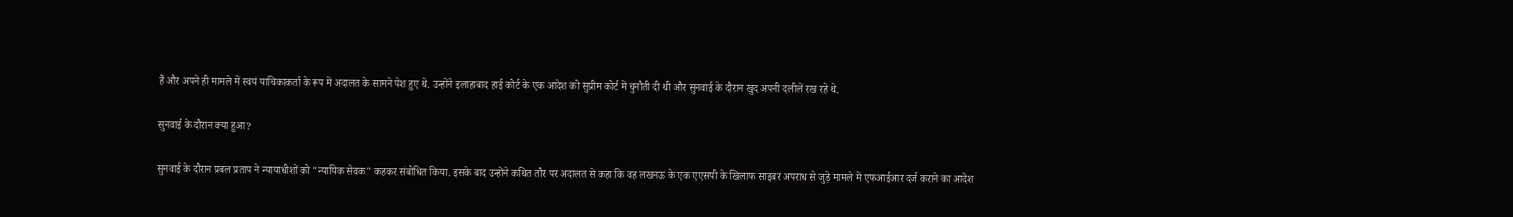हैं और अपने ही मामले में स्वयं याचिकाकर्ता के रूप में अदालत के सामने पेश हुए थे. उन्होंने इलाहाबाद हाई कोर्ट के एक आदेश को सुप्रीम कोर्ट में चुनौती दी थी और सुनवाई के दौरान खुद अपनी दलीलें रख रहे थे.

सुनवाई के दौरान क्या हुआ?

सुनवाई के दौरान प्रबल प्रताप ने न्यायाधीशों को "न्यायिक सेवक" कहकर संबोधित किया. इसके बाद उन्होंने कथित तौर पर अदालत से कहा कि वह लखनऊ के एक एएसपी के खिलाफ साइबर अपराध से जुड़े मामले में एफआईआर दर्ज कराने का आदेश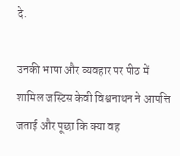दे.

उनकी भाषा और व्यवहार पर पीठ में शामिल जस्टिस केवी विश्वनाथन ने आपत्ति जताई और पूछा कि क्या वह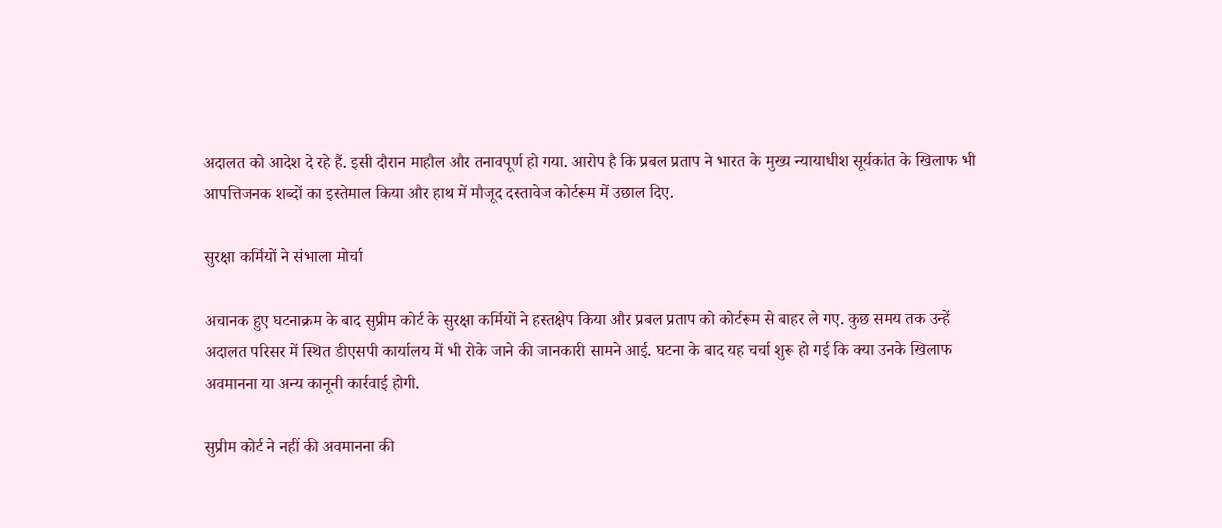अदालत को आदेश दे रहे हैं. इसी दौरान माहौल और तनावपूर्ण हो गया. आरोप है कि प्रबल प्रताप ने भारत के मुख्य न्यायाधीश सूर्यकांत के खिलाफ भी आपत्तिजनक शब्दों का इस्तेमाल किया और हाथ में मौजूद दस्तावेज कोर्टरूम में उछाल दिए.

सुरक्षा कर्मियों ने संभाला मोर्चा

अचानक हुए घटनाक्रम के बाद सुप्रीम कोर्ट के सुरक्षा कर्मियों ने हस्तक्षेप किया और प्रबल प्रताप को कोर्टरूम से बाहर ले गए. कुछ समय तक उन्हें अदालत परिसर में स्थित डीएसपी कार्यालय में भी रोके जाने की जानकारी सामने आई. घटना के बाद यह चर्चा शुरू हो गई कि क्या उनके खिलाफ अवमानना या अन्य कानूनी कार्रवाई होगी.

सुप्रीम कोर्ट ने नहीं की अवमानना की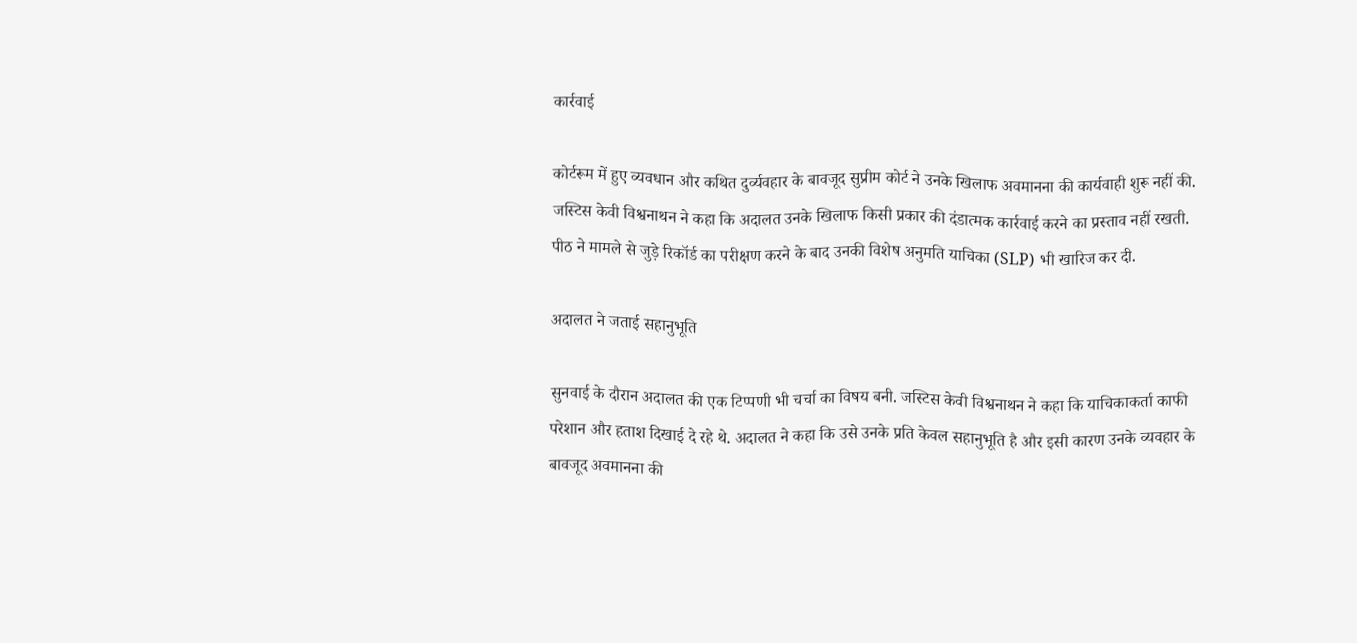कार्रवाई

कोर्टरूम में हुए व्यवधान और कथित दुर्व्यवहार के बावजूद सुप्रीम कोर्ट ने उनके खिलाफ अवमानना की कार्यवाही शुरू नहीं की. जस्टिस केवी विश्वनाथन ने कहा कि अदालत उनके खिलाफ किसी प्रकार की दंडात्मक कार्रवाई करने का प्रस्ताव नहीं रखती. पीठ ने मामले से जुड़े रिकॉर्ड का परीक्षण करने के बाद उनकी विशेष अनुमति याचिका (SLP) भी खारिज कर दी.

अदालत ने जताई सहानुभूति

सुनवाई के दौरान अदालत की एक टिप्पणी भी चर्चा का विषय बनी. जस्टिस केवी विश्वनाथन ने कहा कि याचिकाकर्ता काफी परेशान और हताश दिखाई दे रहे थे. अदालत ने कहा कि उसे उनके प्रति केवल सहानुभूति है और इसी कारण उनके व्यवहार के बावजूद अवमानना की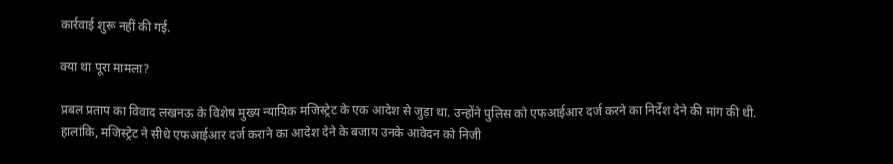कार्रवाई शुरू नहीं की गई.

क्या था पूरा मामला?

प्रबल प्रताप का विवाद लखनऊ के विशेष मुख्य न्यायिक मजिस्ट्रेट के एक आदेश से जुड़ा था. उन्होंने पुलिस को एफआईआर दर्ज करने का निर्देश देने की मांग की थी. हालांकि, मजिस्ट्रेट ने सीधे एफआईआर दर्ज कराने का आदेश देने के बजाय उनके आवेदन को निजी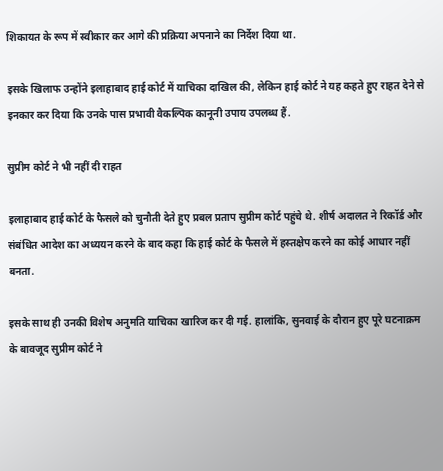शिकायत के रूप में स्वीकार कर आगे की प्रक्रिया अपनाने का निर्देश दिया था.

इसके खिलाफ उन्होंने इलाहाबाद हाई कोर्ट में याचिका दाखिल की, लेकिन हाई कोर्ट ने यह कहते हुए राहत देने से इनकार कर दिया कि उनके पास प्रभावी वैकल्पिक कानूनी उपाय उपलब्ध हैं.

सुप्रीम कोर्ट ने भी नहीं दी राहत

इलाहाबाद हाई कोर्ट के फैसले को चुनौती देते हुए प्रबल प्रताप सुप्रीम कोर्ट पहुंचे थे. शीर्ष अदालत ने रिकॉर्ड और संबंधित आदेश का अध्ययन करने के बाद कहा कि हाई कोर्ट के फैसले में हस्तक्षेप करने का कोई आधार नहीं बनता.

इसके साथ ही उनकी विशेष अनुमति याचिका खारिज कर दी गई. हालांकि, सुनवाई के दौरान हुए पूरे घटनाक्रम के बावजूद सुप्रीम कोर्ट ने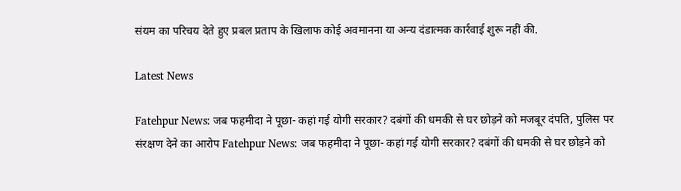संयम का परिचय देते हुए प्रबल प्रताप के खिलाफ कोई अवमानना या अन्य दंडात्मक कार्रवाई शुरू नहीं की.

Latest News

Fatehpur News: जब फहमीदा ने पूछा- कहां गई योगी सरकार? दबंगों की धमकी से घर छोड़ने को मजबूर दंपति, पुलिस पर संरक्षण देने का आरोप Fatehpur News: जब फहमीदा ने पूछा- कहां गई योगी सरकार? दबंगों की धमकी से घर छोड़ने को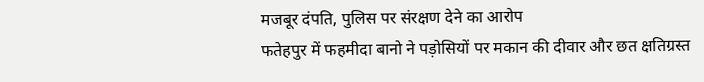मजबूर दंपति, पुलिस पर संरक्षण देने का आरोप
फतेहपुर में फहमीदा बानो ने पड़ोसियों पर मकान की दीवार और छत क्षतिग्रस्त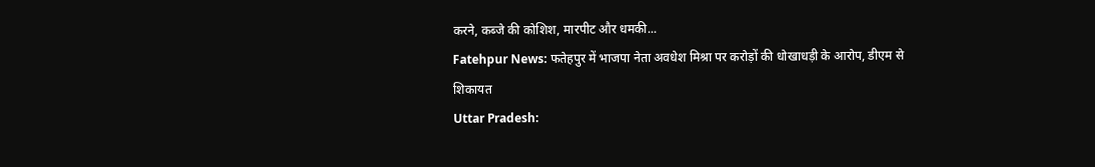करने, कब्जे की कोशिश, मारपीट और धमकी...
Fatehpur News: फतेहपुर में भाजपा नेता अवधेश मिश्रा पर करोड़ों की धोखाधड़ी के आरोप, डीएम से शिकायत
Uttar Pradesh: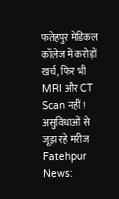फतेहपुर मेडिकल कॉलेज में करोड़ों खर्च, फिर भी MRI और CT Scan नहीं ! असुविधाओं से जूझ रहे मरीज
Fatehpur News: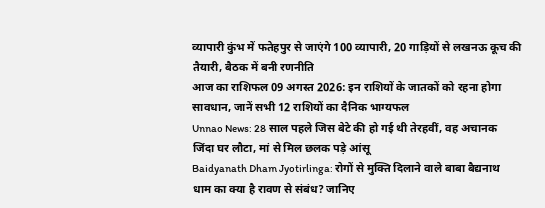व्यापारी कुंभ में फतेहपुर से जाएंगे 100 व्यापारी, 20 गाड़ियों से लखनऊ कूच की तैयारी, बैठक में बनी रणनीति
आज का राशिफल 09 अगस्त 2026: इन राशियों के जातकों को रहना होगा सावधान, जानें सभी 12 राशियों का दैनिक भाग्यफल
Unnao News: 28 साल पहले जिस बेटे की हो गई थी तेरहवीं, वह अचानक जिंदा घर लौटा, मां से मिल छलक पड़े आंसू
Baidyanath Dham Jyotirlinga: रोगों से मुक्ति दिलाने वाले बाबा बैद्यनाथ धाम का क्या है रावण से संबंध? जानिए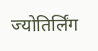ज्योतिर्लिंग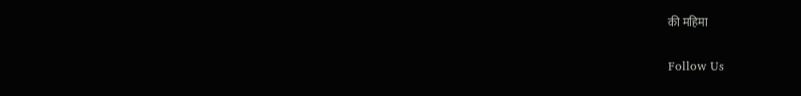की महिमा

Follow Us